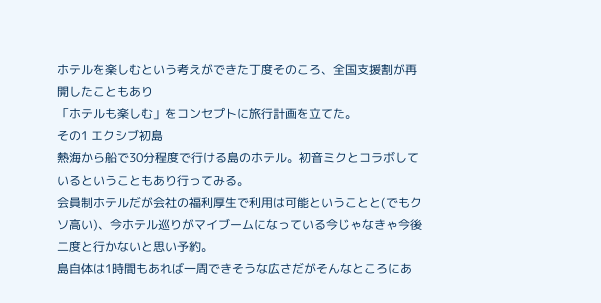ホテルを楽しむという考えができた丁度そのころ、全国支援割が再開したこともあり
「ホテルも楽しむ」をコンセプトに旅行計画を立てた。
その1 エクシブ初島
熱海から船で30分程度で行ける島のホテル。初音ミクとコラボしているということもあり行ってみる。
会員制ホテルだが会社の福利厚生で利用は可能ということと(でもクソ高い)、今ホテル巡りがマイブームになっている今じゃなきゃ今後二度と行かないと思い予約。
島自体は1時間もあれば一周できそうな広さだがそんなところにあ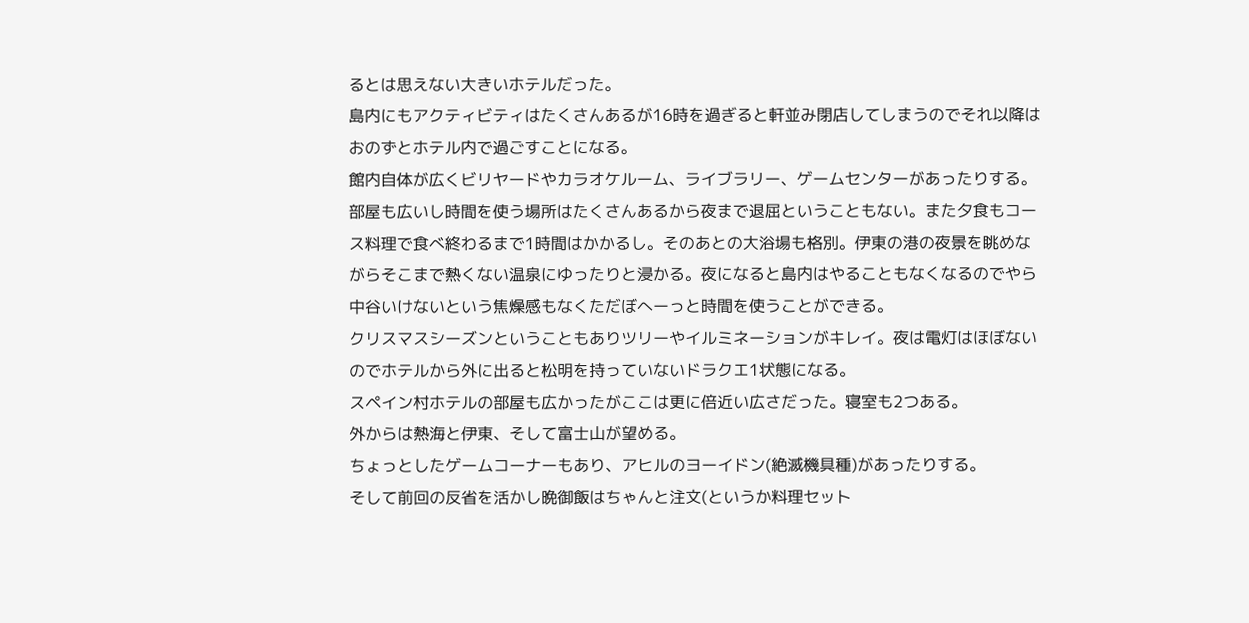るとは思えない大きいホテルだった。
島内にもアクティビティはたくさんあるが16時を過ぎると軒並み閉店してしまうのでそれ以降はおのずとホテル内で過ごすことになる。
館内自体が広くビリヤードやカラオケルーム、ライブラリー、ゲームセンターがあったりする。部屋も広いし時間を使う場所はたくさんあるから夜まで退屈ということもない。また夕食もコース料理で食べ終わるまで1時間はかかるし。そのあとの大浴場も格別。伊東の港の夜景を眺めながらそこまで熱くない温泉にゆったりと浸かる。夜になると島内はやることもなくなるのでやら中谷いけないという焦燥感もなくただぼへーっと時間を使うことができる。
クリスマスシーズンということもありツリーやイルミネーションがキレイ。夜は電灯はほぼないのでホテルから外に出ると松明を持っていないドラクエ1状態になる。
スペイン村ホテルの部屋も広かったがここは更に倍近い広さだった。寝室も2つある。
外からは熱海と伊東、そして富士山が望める。
ちょっとしたゲームコーナーもあり、アヒルのヨーイドン(絶滅機具種)があったりする。
そして前回の反省を活かし晩御飯はちゃんと注文(というか料理セット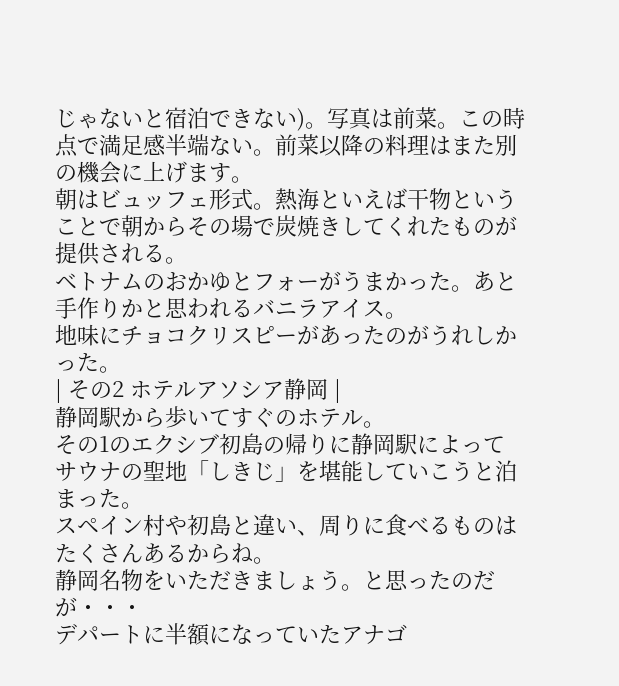じゃないと宿泊できない)。写真は前菜。この時点で満足感半端ない。前菜以降の料理はまた別の機会に上げます。
朝はビュッフェ形式。熱海といえば干物ということで朝からその場で炭焼きしてくれたものが提供される。
ベトナムのおかゆとフォーがうまかった。あと手作りかと思われるバニラアイス。
地味にチョコクリスピーがあったのがうれしかった。
| その2 ホテルアソシア静岡 |
静岡駅から歩いてすぐのホテル。
その1のエクシブ初島の帰りに静岡駅によって
サウナの聖地「しきじ」を堪能していこうと泊まった。
スペイン村や初島と違い、周りに食べるものはたくさんあるからね。
静岡名物をいただきましょう。と思ったのだが・・・
デパートに半額になっていたアナゴ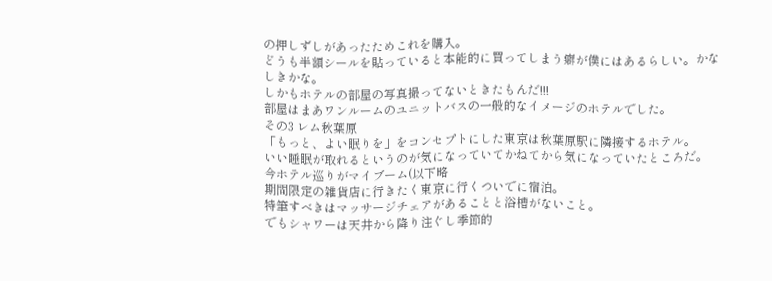の押しずしがあったためこれを購入。
どうも半額シールを貼っていると本能的に買ってしまう癖が僕にはあるらしい。かなしきかな。
しかもホテルの部屋の写真撮ってないときたもんだ!!!
部屋はまあワンルームのユニットバスの一般的なイメージのホテルでした。
その3 レム秋葉原
「もっと、よい眠りを」をコンセプトにした東京は秋葉原駅に隣接するホテル。
いい睡眠が取れるというのが気になっていてかねてから気になっていたところだ。
今ホテル巡りがマイブーム(以下略
期間限定の雑貨店に行きたく東京に行くついでに宿泊。
特筆すべきはマッサージチェアがあることと浴槽がないこと。
でもシャワーは天井から降り注ぐし季節的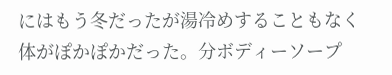にはもう冬だったが湯冷めすることもなく体がぽかぽかだった。分ボディーソープ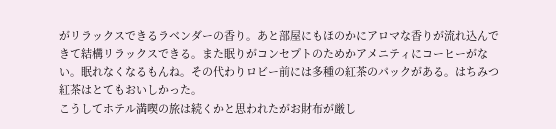がリラックスできるラベンダーの香り。あと部屋にもほのかにアロマな香りが流れ込んできて結構リラックスできる。また眠りがコンセプトのためかアメニティにコーヒーがない。眠れなくなるもんね。その代わりロビー前には多種の紅茶のパックがある。はちみつ紅茶はとてもおいしかった。
こうしてホテル満喫の旅は続くかと思われたがお財布が厳し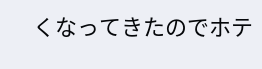くなってきたのでホテ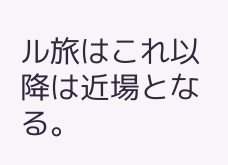ル旅はこれ以降は近場となる。